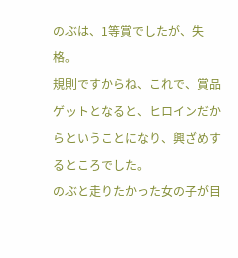のぶは、1等賞でしたが、失格。
規則ですからね、これで、賞品ゲットとなると、ヒロインだからということになり、興ざめするところでした。
のぶと走りたかった女の子が目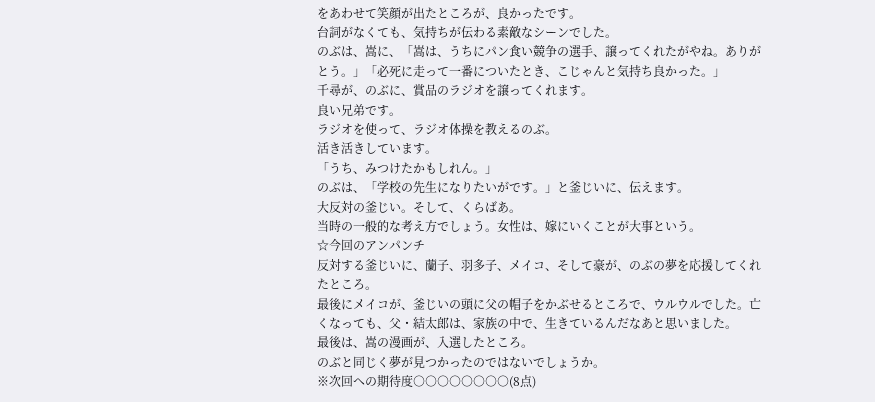をあわせて笑顔が出たところが、良かったです。
台詞がなくても、気持ちが伝わる素敵なシーンでした。
のぶは、嵩に、「嵩は、うちにパン食い競争の選手、譲ってくれたがやね。ありがとう。」「必死に走って一番についたとき、こじゃんと気持ち良かった。」
千尋が、のぶに、賞品のラジオを譲ってくれます。
良い兄弟です。
ラジオを使って、ラジオ体操を教えるのぶ。
活き活きしています。
「うち、みつけたかもしれん。」
のぶは、「学校の先生になりたいがです。」と釜じいに、伝えます。
大反対の釜じい。そして、くらばあ。
当時の一般的な考え方でしょう。女性は、嫁にいくことが大事という。
☆今回のアンパンチ
反対する釜じいに、蘭子、羽多子、メイコ、そして豪が、のぶの夢を応援してくれたところ。
最後にメイコが、釜じいの頭に父の帽子をかぶせるところで、ウルウルでした。亡くなっても、父・結太郎は、家族の中で、生きているんだなあと思いました。
最後は、嵩の漫画が、入選したところ。
のぶと同じく夢が見つかったのではないでしょうか。
※次回への期待度○○○○○○○○(8点)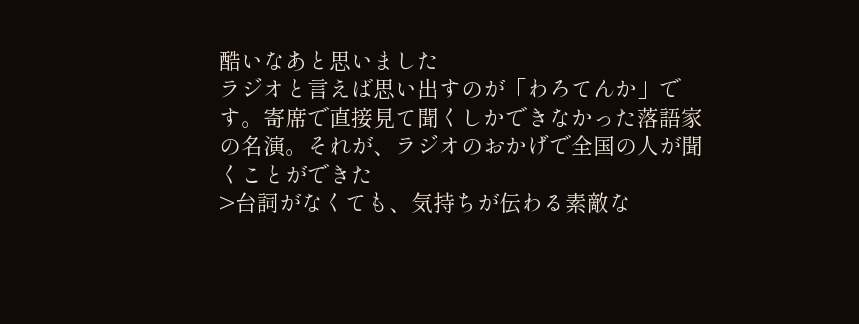酷いなあと思いました
ラジオと言えば思い出すのが「わろてんか」です。寄席で直接見て聞くしかできなかった落語家の名演。それが、ラジオのおかげで全国の人が聞くことができた
>台詞がなくても、気持ちが伝わる素敵な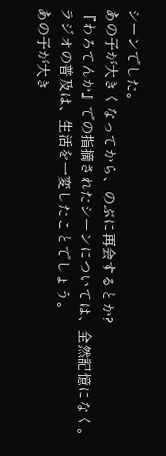シーンでした。
あの子が大きくなってから、のぶに再会するとか?
『わろてんか』での指摘されたシーンについては、全然記憶になく。
ラジオの普及は、生活を一変したことでしょう。
あの子が大き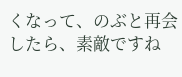くなって、のぶと再会したら、素敵ですね